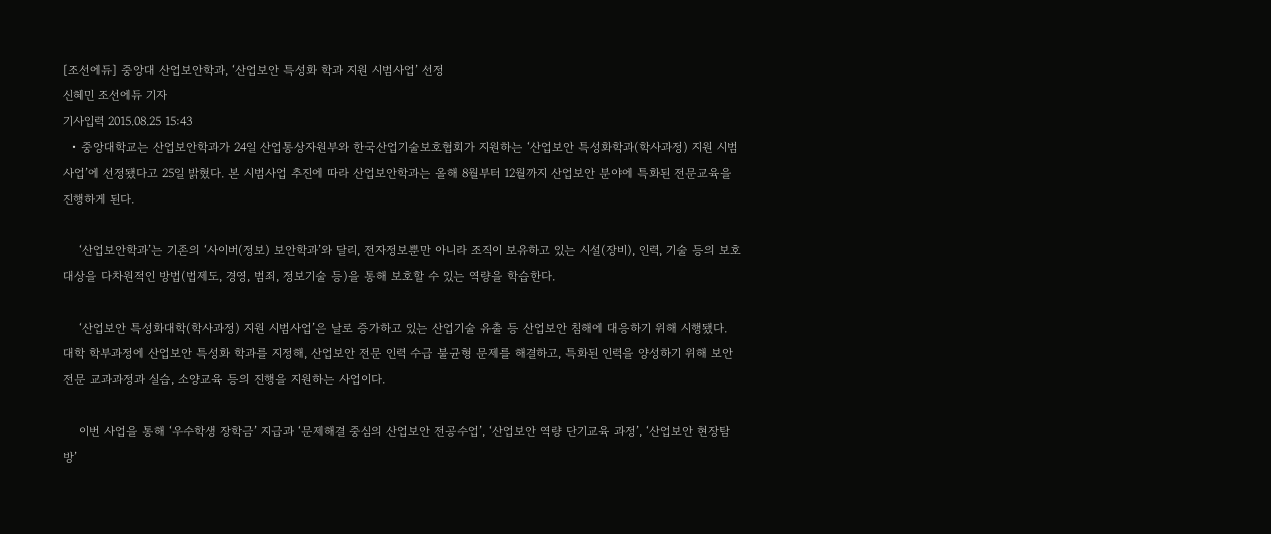[조선에듀] 중앙대 산업보안학과, ‘산업보안 특성화 학과 지원 시범사업’ 선정
신혜민 조선에듀 기자
기사입력 2015.08.25 15:43
  • 중앙대학교는 산업보안학과가 24일 산업통상자원부와 한국산업기술보호협회가 지원하는 ‘산업보안 특성화학과(학사과정) 지원 시범사업’에 선정됐다고 25일 밝혔다. 본 시범사업 추진에 따라 산업보안학과는 올해 8월부터 12월까지 산업보안 분야에 특화된 전문교육을 진행하게 된다.

    ‘산업보안학과’는 기존의 ‘사이버(정보) 보안학과’와 달리, 전자정보뿐만 아니라 조직이 보유하고 있는 시설(장비), 인력, 기술 등의 보호대상을 다차원적인 방법(법제도, 경영, 범죄, 정보기술 등)을 통해 보호할 수 있는 역량을 학습한다.

    ‘산업보안 특성화대학(학사과정) 지원 시범사업’은 날로 증가하고 있는 산업기술 유출 등 산업보안 침해에 대응하기 위해 시행됐다. 대학 학부과정에 산업보안 특성화 학과를 지정해, 산업보안 전문 인력 수급 불균형 문제를 해결하고, 특화된 인력을 양성하기 위해 보안전문 교과과정과 실습, 소양교육 등의 진행을 지원하는 사업이다.

    이번 사업을 통해 ‘우수학생 장학금’ 지급과 ‘문제해결 중심의 산업보안 전공수업’, ‘산업보안 역량 단기교육 과정’, ‘산업보안 현장탐방’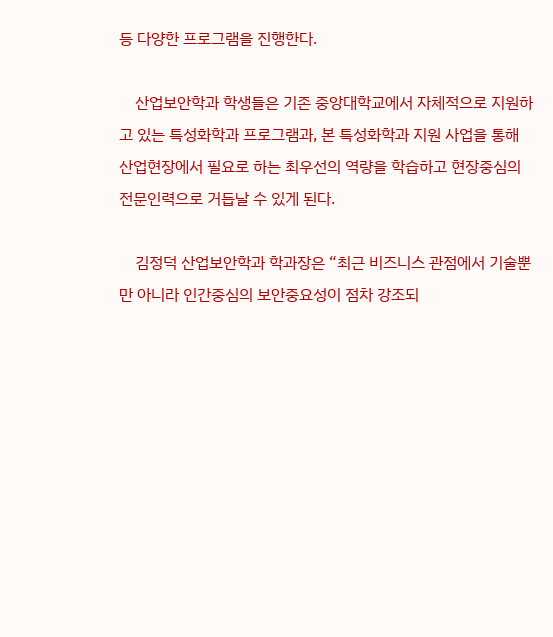등 다양한 프로그램을 진행한다.

    산업보안학과 학생들은 기존 중앙대학교에서 자체적으로 지원하고 있는 특성화학과 프로그램과, 본 특성화학과 지원 사업을 통해 산업현장에서 필요로 하는 최우선의 역량을 학습하고 현장중심의 전문인력으로 거듭날 수 있게 된다.

    김정덕 산업보안학과 학과장은 “최근 비즈니스 관점에서 기술뿐만 아니라 인간중심의 보안중요성이 점차 강조되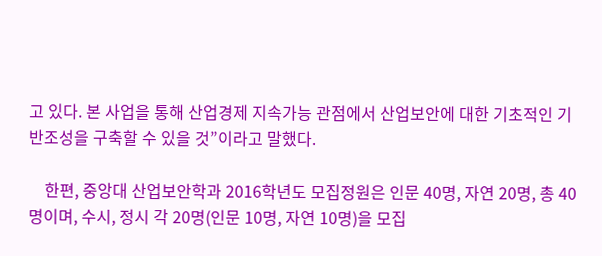고 있다. 본 사업을 통해 산업경제 지속가능 관점에서 산업보안에 대한 기초적인 기반조성을 구축할 수 있을 것”이라고 말했다.

    한편, 중앙대 산업보안학과 2016학년도 모집정원은 인문 40명, 자연 20명, 총 40명이며, 수시, 정시 각 20명(인문 10명, 자연 10명)을 모집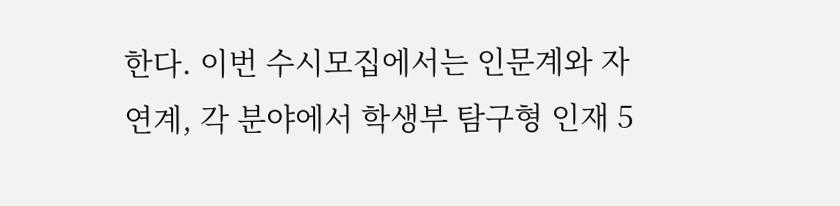한다. 이번 수시모집에서는 인문계와 자연계, 각 분야에서 학생부 탐구형 인재 5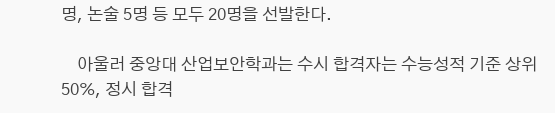명, 논술 5명 등 모두 20명을 선발한다.

    아울러 중앙대 산업보안학과는 수시 합격자는 수능성적 기준 상위 50%, 정시 합격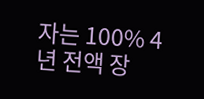자는 100% 4년 전액 장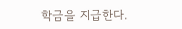학금을 지급한다.